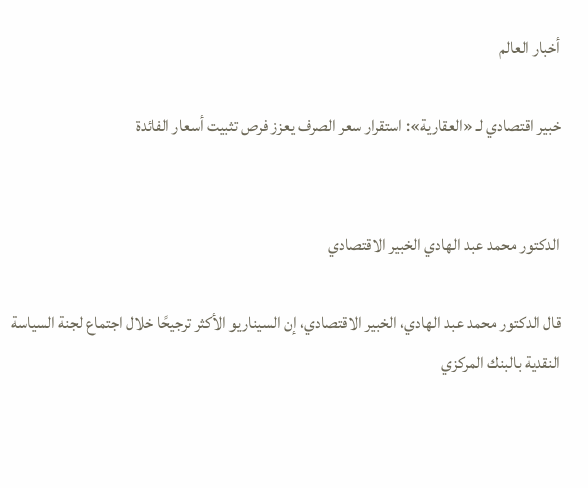أخبار العالم

خبير اقتصادي لـ «العقارية»: استقرار سعر الصرف يعزز فرص تثبيت أسعار الفائدة


الدكتور محمد عبد الهادي الخبير الاقتصادي

قال الدكتور محمد عبد الهادي، الخبير الاقتصادي، إن السيناريو الأكثر ترجيحًا خلال اجتماع لجنة السياسة النقدية بالبنك المركزي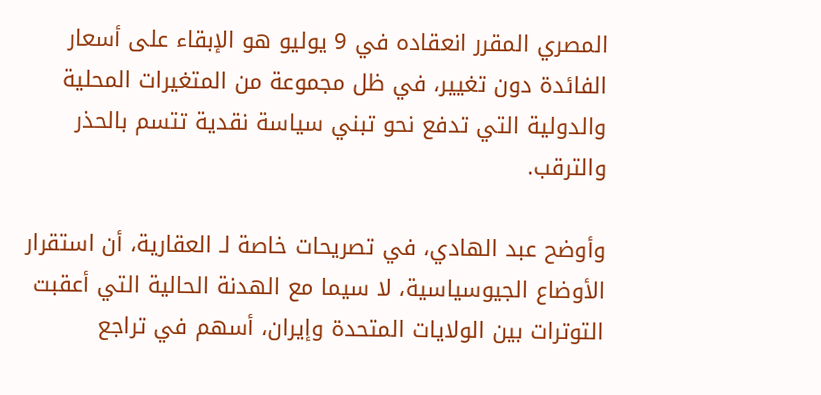المصري المقرر انعقاده في 9 يوليو هو الإبقاء على أسعار الفائدة دون تغيير، في ظل مجموعة من المتغيرات المحلية والدولية التي تدفع نحو تبني سياسة نقدية تتسم بالحذر والترقب.

وأوضح عبد الهادي، في تصريحات خاصة لـ العقارية، أن استقرار الأوضاع الجيوسياسية، لا سيما مع الهدنة الحالية التي أعقبت التوترات بين الولايات المتحدة وإيران، أسهم في تراجع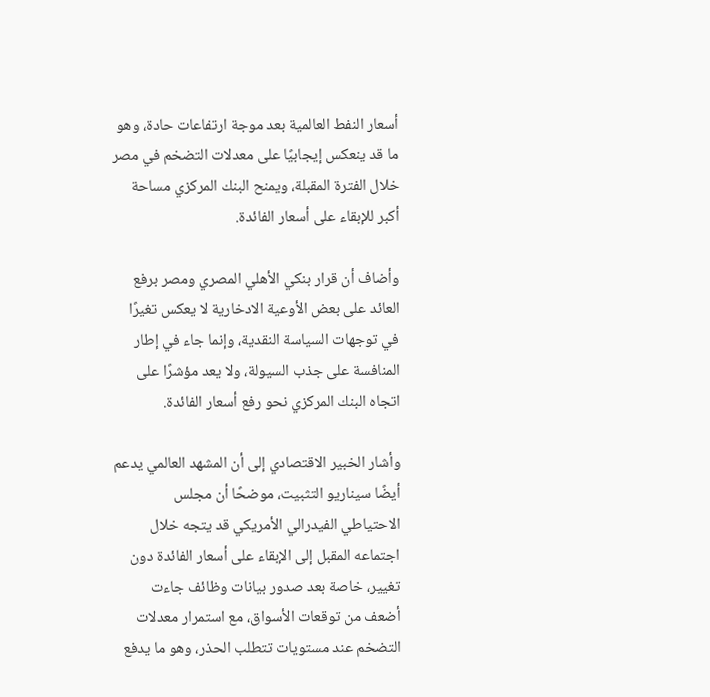أسعار النفط العالمية بعد موجة ارتفاعات حادة، وهو ما قد ينعكس إيجابيًا على معدلات التضخم في مصر خلال الفترة المقبلة، ويمنح البنك المركزي مساحة أكبر للإبقاء على أسعار الفائدة.

وأضاف أن قرار بنكي الأهلي المصري ومصر برفع العائد على بعض الأوعية الادخارية لا يعكس تغيرًا في توجهات السياسة النقدية، وإنما جاء في إطار المنافسة على جذب السيولة، ولا يعد مؤشرًا على اتجاه البنك المركزي نحو رفع أسعار الفائدة.

وأشار الخبير الاقتصادي إلى أن المشهد العالمي يدعم أيضًا سيناريو التثبيت، موضحًا أن مجلس الاحتياطي الفيدرالي الأمريكي قد يتجه خلال اجتماعه المقبل إلى الإبقاء على أسعار الفائدة دون تغيير، خاصة بعد صدور بيانات وظائف جاءت أضعف من توقعات الأسواق، مع استمرار معدلات التضخم عند مستويات تتطلب الحذر، وهو ما يدفع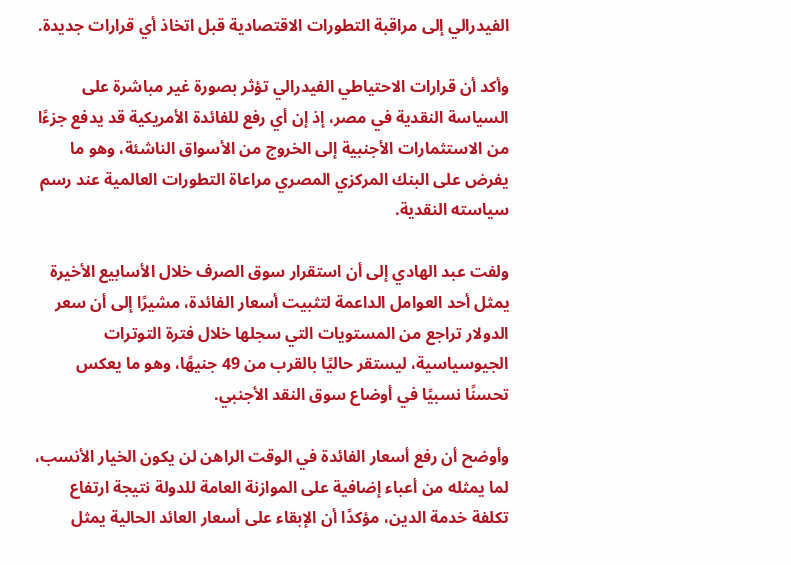الفيدرالي إلى مراقبة التطورات الاقتصادية قبل اتخاذ أي قرارات جديدة.

وأكد أن قرارات الاحتياطي الفيدرالي تؤثر بصورة غير مباشرة على السياسة النقدية في مصر، إذ إن أي رفع للفائدة الأمريكية قد يدفع جزءًا من الاستثمارات الأجنبية إلى الخروج من الأسواق الناشئة، وهو ما يفرض على البنك المركزي المصري مراعاة التطورات العالمية عند رسم سياسته النقدية.

ولفت عبد الهادي إلى أن استقرار سوق الصرف خلال الأسابيع الأخيرة يمثل أحد العوامل الداعمة لتثبيت أسعار الفائدة، مشيرًا إلى أن سعر الدولار تراجع من المستويات التي سجلها خلال فترة التوترات الجيوسياسية، ليستقر حاليًا بالقرب من 49 جنيهًا، وهو ما يعكس تحسنًا نسبيًا في أوضاع سوق النقد الأجنبي.

وأوضح أن رفع أسعار الفائدة في الوقت الراهن لن يكون الخيار الأنسب، لما يمثله من أعباء إضافية على الموازنة العامة للدولة نتيجة ارتفاع تكلفة خدمة الدين، مؤكدًا أن الإبقاء على أسعار العائد الحالية يمثل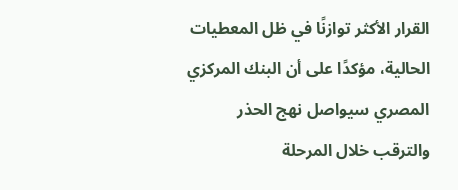القرار الأكثر توازنًا في ظل المعطيات الحالية، مؤكدًا على أن البنك المركزي المصري سيواصل نهج الحذر والترقب خلال المرحلة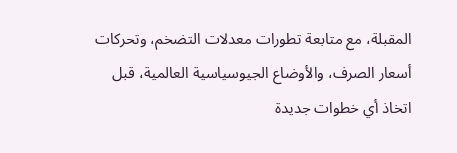المقبلة، مع متابعة تطورات معدلات التضخم، وتحركات أسعار الصرف، والأوضاع الجيوسياسية العالمية، قبل اتخاذ أي خطوات جديدة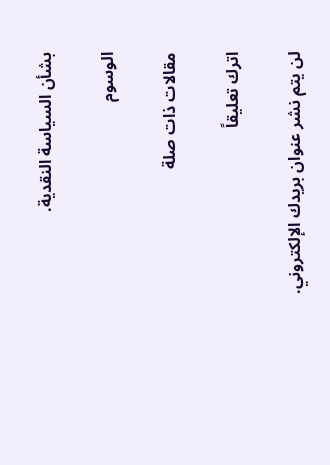بشأن السياسة النقدية.

الوسوم

مقالات ذات صلة

اترك تعليقاً

لن يتم نشر عنوان بريدك الإلكتروني.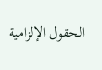الحقول الإلزامية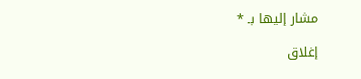مشار إليها بـ *

إغلاق